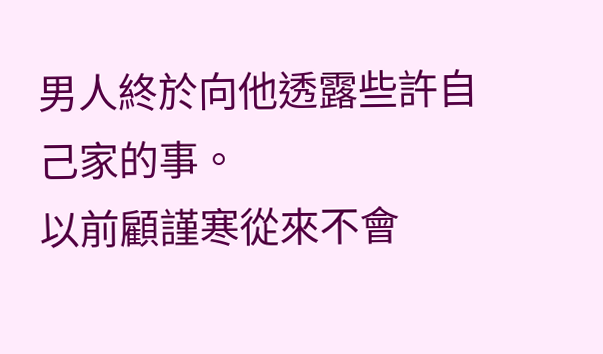男人終於向他透露些許自己家的事。
以前顧謹寒從來不會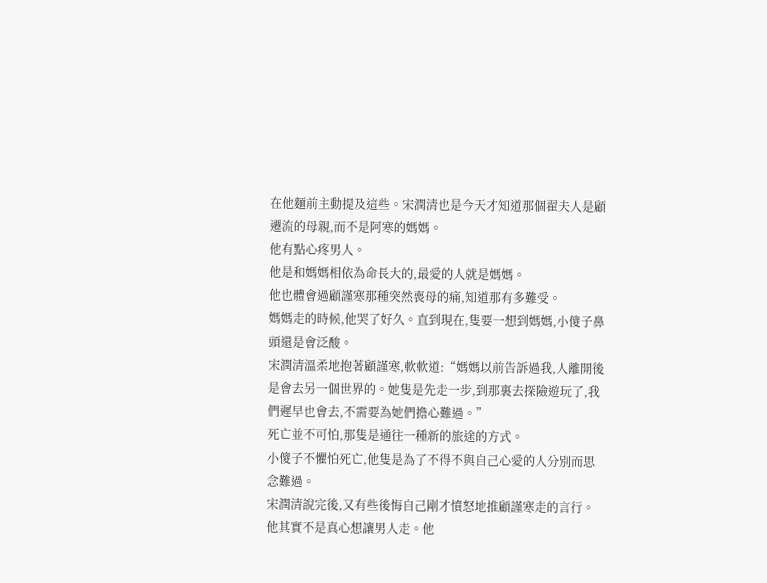在他麵前主動提及這些。宋潤清也是今天才知道那個翟夫人是顧遷流的母親,而不是阿寒的媽媽。
他有點心疼男人。
他是和媽媽相依為命長大的,最愛的人就是媽媽。
他也體會過顧謹寒那種突然喪母的痛,知道那有多難受。
媽媽走的時候,他哭了好久。直到現在,隻要一想到媽媽,小傻子鼻頭還是會泛酸。
宋潤清溫柔地抱著顧謹寒,軟軟道:“媽媽以前告訴過我,人離開後是會去另一個世界的。她隻是先走一步,到那裏去探險遊玩了,我們遲早也會去,不需要為她們擔心難過。”
死亡並不可怕,那隻是通往一種新的旅途的方式。
小傻子不懼怕死亡,他隻是為了不得不與自己心愛的人分別而思念難過。
宋潤清說完後,又有些後悔自己剛才憤怒地推顧謹寒走的言行。
他其實不是真心想讓男人走。他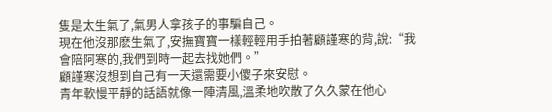隻是太生氣了,氣男人拿孩子的事騙自己。
現在他沒那麽生氣了,安撫寶寶一樣輕輕用手拍著顧謹寒的背,說:“我會陪阿寒的,我們到時一起去找她們。”
顧謹寒沒想到自己有一天還需要小傻子來安慰。
青年軟慢平靜的話語就像一陣清風,溫柔地吹散了久久蒙在他心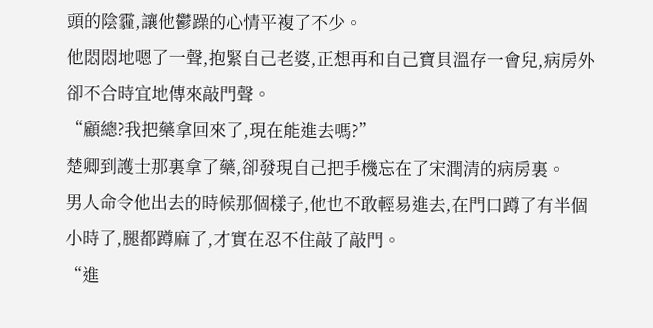頭的陰霾,讓他鬱躁的心情平複了不少。
他悶悶地嗯了一聲,抱緊自己老婆,正想再和自己寶貝溫存一會兒,病房外卻不合時宜地傳來敲門聲。
“顧總?我把藥拿回來了,現在能進去嗎?”
楚卿到護士那裏拿了藥,卻發現自己把手機忘在了宋潤清的病房裏。
男人命令他出去的時候那個樣子,他也不敢輕易進去,在門口蹲了有半個小時了,腿都蹲麻了,才實在忍不住敲了敲門。
“進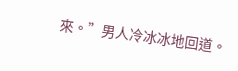來。”男人冷冰冰地回道。